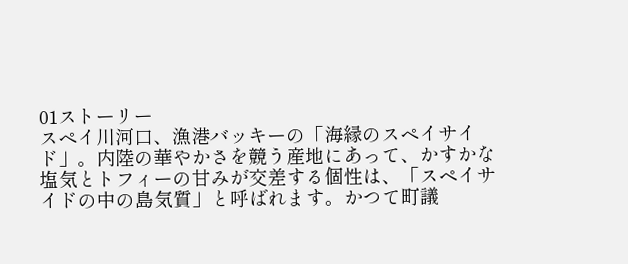01ストーリー
スペイ川河口、漁港バッキーの「海縁のスペイサイド」。内陸の華やかさを競う産地にあって、かすかな塩気とトフィーの甘みが交差する個性は、「スペイサイドの中の島気質」と呼ばれます。かつて町議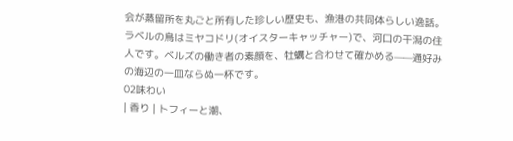会が蒸留所を丸ごと所有した珍しい歴史も、漁港の共同体らしい逸話。ラベルの鳥はミヤコドリ(オイスターキャッチャー)で、河口の干潟の住人です。ベルズの働き者の素顔を、牡蠣と合わせて確かめる——通好みの海辺の一皿ならぬ一杯です。
02味わい
| 香り | トフィーと潮、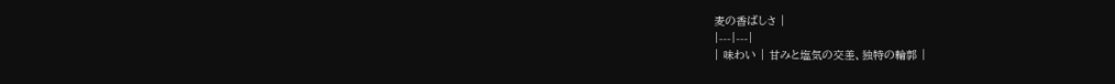麦の香ばしさ |
|---|---|
| 味わい | 甘みと塩気の交差、独特の輪郭 |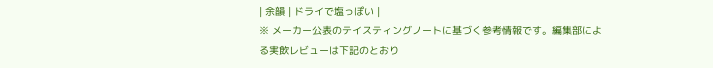| 余韻 | ドライで塩っぽい |
※ メーカー公表のテイスティングノートに基づく参考情報です。編集部による実飲レビューは下記のとおり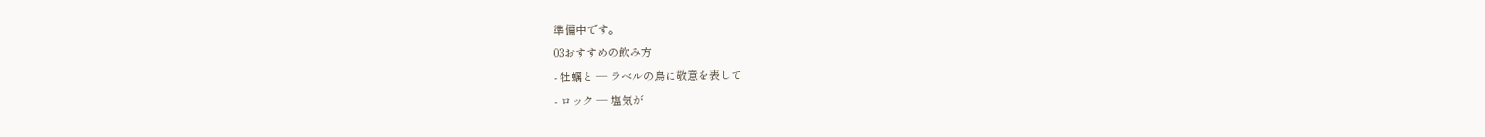準備中です。
03おすすめの飲み方
- 牡蠣と — ラベルの鳥に敬意を表して
- ロック — 塩気が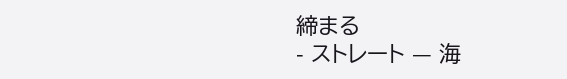締まる
- ストレート — 海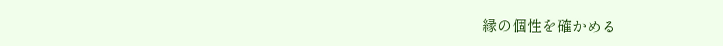縁の個性を確かめる